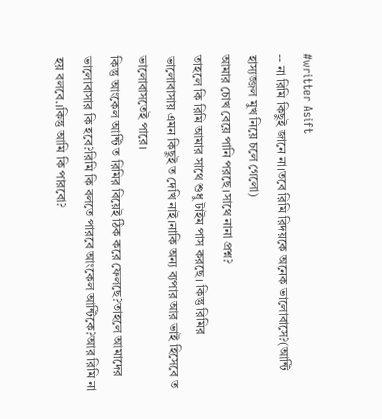#writter Asift
-- না রিমি কিছুই জানে না।তবে রিমি রিদয়কে অনেক ভালোবাসে?(আন্টি হাস্যজ্জল মুখ নিয়ে চলে গেলো)
আমার চোখ বেয়ে পানি পরছে।সাথে নানা প্রশ্ন?
তাহলে কি রিমি আমার সাথে শুধু টাইম পাস করছে। কিন্তু রিমির ভালোবাসায় এমন কিছুই ত দেখি নাই।নাকি অন্য ব্যপার আর ভাই হিসেবে ত ভালোবাসতেই পারে।
কিন্তু আংকেল আন্টি ত রিমির বিয়েই ঠিক করে ফেলছে?তাহলে আমাদের ভালোবাসার কি হবে?রিমি কি বলতে পারবে আংকেল আন্টিকে?আর রিমি না হয় বলবে.।কিন্তু আমি কি পারবো?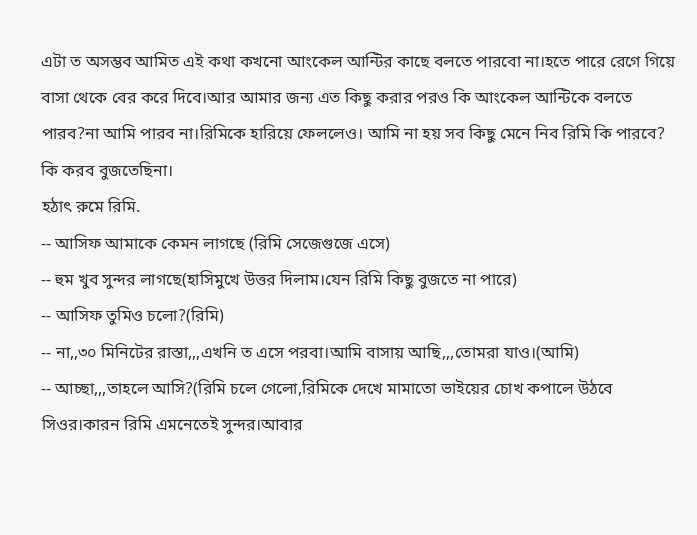এটা ত অসম্ভব আমিত এই কথা কখনো আংকেল আন্টির কাছে বলতে পারবো না।হতে পারে রেগে গিয়ে বাসা থেকে বের করে দিবে।আর আমার জন্য এত কিছু করার পরও কি আংকেল আন্টিকে বলতে পারব?না আমি পারব না।রিমিকে হারিয়ে ফেললেও। আমি না হয় সব কিছু মেনে নিব রিমি কি পারবে? কি করব বুজতেছিনা।
হঠাৎ রুমে রিমি.
-- আসিফ আমাকে কেমন লাগছে (রিমি সেজেগুজে এসে)
-- হুম খুব সুন্দর লাগছে(হাসিমুখে উত্তর দিলাম।যেন রিমি কিছু বুজতে না পারে)
-- আসিফ তুমিও চলো?(রিমি)
-- না,,৩০ মিনিটের রাস্তা,,,এখনি ত এসে পরবা।আমি বাসায় আছি,,,তোমরা যাও।(আমি)
-- আচ্ছা,,,তাহলে আসি?(রিমি চলে গেলো,রিমিকে দেখে মামাতো ভাইয়ের চোখ কপালে উঠবে সিওর।কারন রিমি এমনেতেই সুন্দর।আবার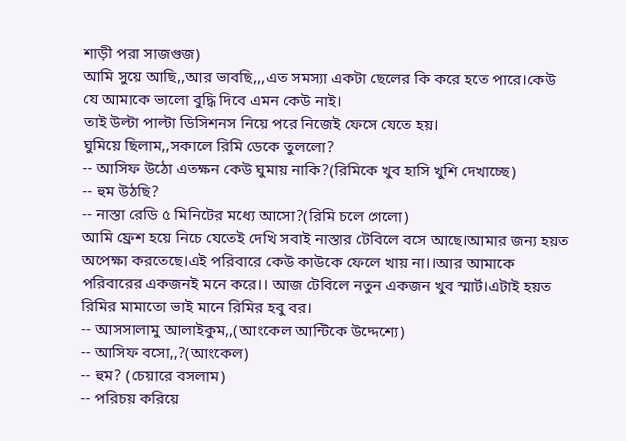শাড়ী পরা সাজগুজ)
আমি সুয়ে আছি,,আর ভাবছি,,,এত সমস্যা একটা ছেলের কি করে হতে পারে।কেউ যে আমাকে ভালো বুদ্ধি দিবে এমন কেউ নাই।
তাই উল্টা পাল্টা ডিসিশনস নিয়ে পরে নিজেই ফেসে যেতে হয়।
ঘুমিয়ে ছিলাম,,সকালে রিমি ডেকে তুললো?
-- আসিফ উঠো এতক্ষন কেউ ঘুমায় নাকি?(রিমিকে খুব হাসি খুশি দেখাচ্ছে)
-- হুম উঠছি?
-- নাস্তা রেডি ৫ মিনিটের মধ্যে আসো?(রিমি চলে গেলো)
আমি ফ্রেশ হয়ে নিচে যেতেই দেখি সবাই নাস্তার টেবিলে বসে আছে।আমার জন্য হয়ত অপেক্ষা করতেছে।এই পরিবারে কেউ কাউকে ফেলে খায় না।।আর আমাকে পরিবারের একজনই মনে করে।। আজ টেবিলে নতুন একজন খুব স্মার্ট।এটাই হয়ত রিমির মামাতো ভাই মানে রিমির হবু বর।
-- আসসালামু আলাইকুম,,(আংকেল আন্টিকে উদ্দেশ্যে)
-- আসিফ বসো,,?(আংকেল)
-- হুম? (চেয়ারে বসলাম)
-- পরিচয় করিয়ে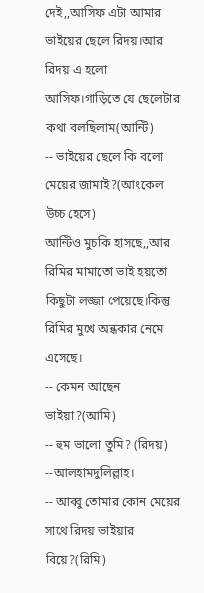দেই,,আসিফ এটা আমার ভাইয়ের ছেলে রিদয়।আর রিদয় এ হলো আসিফ।গাড়িতে যে ছেলেটার কথা বলছিলাম(আন্টি)
-- ভাইয়ের ছেলে কি বলো মেয়ের জামাই?(আংকেল উচ্চ হেসে)
আন্টিও মুচকি হাসছে,,আর রিমির মামাতো ভাই হয়তো কিছুটা লজ্জা পেয়েছে।কিন্তু রিমির মুখে অন্ধকার নেমে এসেছে।
-- কেমন আছেন ভাইয়া?(আমি)
-- হুম ভালো তুমি? (রিদয়)
--আলহামদুলিল্লাহ।
-- আব্বু তোমার কোন মেয়ের সাথে রিদয় ভাইয়ার বিয়ে?(রিমি)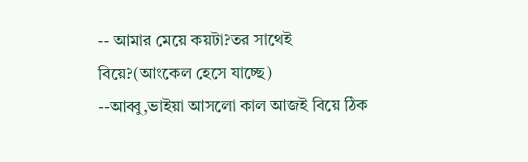-- আমার মেয়ে কয়টা?তর সাথেই বিয়ে?(আংকেল হেসে যাচ্ছে)
--আব্বু,ভাইয়া আসলো কাল আজই বিয়ে ঠিক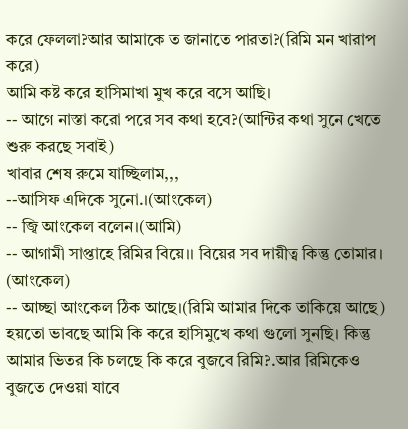করে ফেললা?আর আমাকে ত জানাতে পারতা?(রিমি মন খারাপ করে)
আমি কষ্ট করে হাসিমাখা মুখ করে বসে আছি।
-- আগে নাস্তা করো পরে সব কথা হবে?(আন্টির কথা সুনে খেতে শুরু করছে সবাই)
খাবার শেষ রুমে যাচ্ছিলাম,,,
--আসিফ এদিকে সুনো.।(আংকেল)
-- জ্বি আংকেল বলেন।(আমি)
-- আগামী সাপ্তাহে রিমির বিয়ে।। বিয়ের সব দায়ীত্ব কিন্তু তোমার। (আংকেল)
-- আচ্ছা আংকেল ঠিক আছে।(রিমি আমার দিকে তাকিয়ে আছে)
হয়তো ভাবছে আমি কি করে হাসিমুখে কথা গুলো সুনছি। কিন্তু আমার ভিতর কি চলছে কি করে বুজবে রিমি?.আর রিমিকেও বুজতে দেওয়া যাবে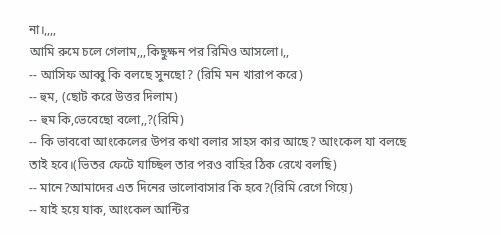না।,,,,
আমি রুমে চলে গেলাম,,,কিছুক্ষন পর রিমিও আসলো।,,
-- আসিফ আব্বু কি বলছে সুনছো? (রিমি মন খারাপ করে)
-- হুম, (ছোট করে উত্তর দিলাম)
-- হুম কি,ভেবেছো বলো,,?(রিমি)
-- কি ভাববো আংকেলের উপর কথা বলার সাহস কার আছে? আংকেল যা বলছে তাই হবে।(ভিতর ফেটে যাচ্ছিল তার পরও বাহির ঠিক রেখে বলছি)
-- মানে?আমাদের এত দিনের ভালোবাসার কি হবে?(রিমি রেগে গিয়ে)
-- যাই হয়ে যাক, আংকেল আন্টির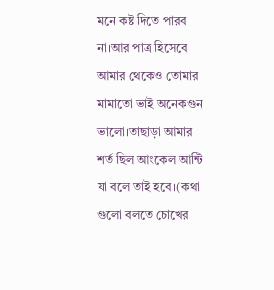মনে কষ্ট দিতে পারব না।আর পাত্র হিসেবে আমার থেকেও তোমার মামাতো ভাই অনেকগুন ভালো।তাছাড়া আমার শর্ত ছিল আংকেল আন্টি যা বলে তাই হবে।(কথা গুলো বলতে চোখের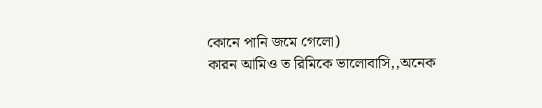কোনে পানি জমে গেলো)
কারন আমিও ত রিমিকে ভালোবাসি,,অনেক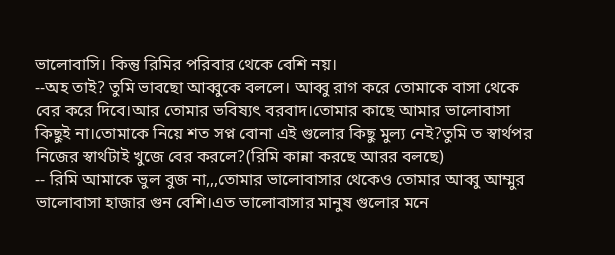ভালোবাসি। কিন্তু রিমির পরিবার থেকে বেশি নয়।
--অহ তাই? তুমি ভাবছো আব্বুকে বললে। আব্বু রাগ করে তোমাকে বাসা থেকে বের করে দিবে।আর তোমার ভবিষ্যৎ বরবাদ।তোমার কাছে আমার ভালোবাসা কিছুই না।তোমাকে নিয়ে শত সপ্ন বোনা এই গুলোর কিছু মুল্য নেই?তুমি ত স্বার্থপর নিজের স্বার্থটাই খুজে বের করলে?(রিমি কান্না করছে আরর বলছে)
-- রিমি আমাকে ভুল বুজ না,,,তোমার ভালোবাসার থেকেও তোমার আব্বু আম্মুর ভালোবাসা হাজার গুন বেশি।এত ভালোবাসার মানুষ গুলোর মনে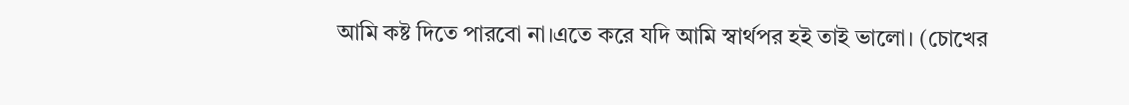আমি কষ্ট দিতে পারবো না।এতে করে যদি আমি স্বার্থপর হই তাই ভালো। (চোখের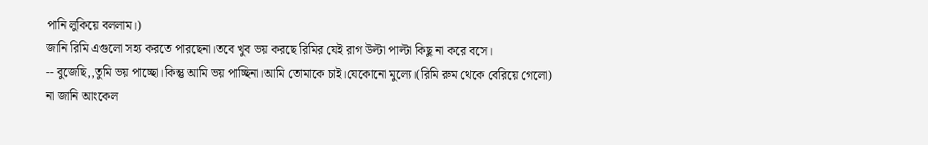পানি লুকিয়ে বললাম।)
জানি রিমি এগুলো সহ্য করতে পারছেনা।তবে খুব ভয় করছে রিমির যেই রাগ উল্টা পাল্টা কিছু না করে বসে।
-- বুজেছি,,তুমি ভয় পাচ্ছো।কিন্তু আমি ভয় পাচ্ছিনা।আমি তোমাকে চাই।যেকোনো মুল্যে।(রিমি রুম থেকে বেরিয়ে গেলো)
না জানি আংকেল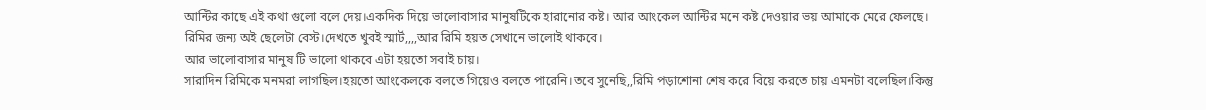আন্টির কাছে এই কথা গুলো বলে দেয়।একদিক দিয়ে ভালোবাসার মানুষটিকে হারানোর কষ্ট। আর আংকেল আন্টির মনে কষ্ট দেওয়ার ভয় আমাকে মেরে ফেলছে।
রিমির জন্য অই ছেলেটা বেস্ট।দেখতে খুবই স্মার্ট,,,,আর রিমি হয়ত সেখানে ভালোই থাকবে।
আর ভালোবাসার মানুষ টি ভালো থাকবে এটা হয়তো সবাই চায়।
সারাদিন রিমিকে মনমরা লাগছিল।হয়তো আংকেলকে বলতে গিয়েও বলতে পারেনি।তবে সুনেছি,,রিমি পড়াশোনা শেষ করে বিয়ে করতে চায় এমনটা বলেছিল।কিন্তু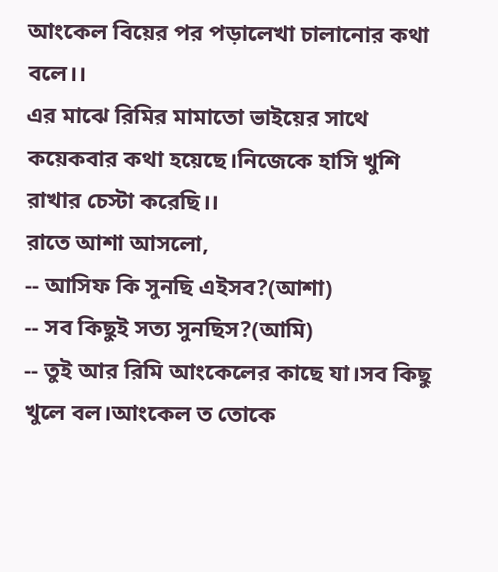আংকেল বিয়ের পর পড়ালেখা চালানোর কথা বলে।।
এর মাঝে রিমির মামাতো ভাইয়ের সাথে কয়েকবার কথা হয়েছে।নিজেকে হাসি খুশি রাখার চেস্টা করেছি।।
রাতে আশা আসলো,
-- আসিফ কি সুনছি এইসব?(আশা)
-- সব কিছুই সত্য সুনছিস?(আমি)
-- তুই আর রিমি আংকেলের কাছে যা।সব কিছু খুলে বল।আংকেল ত তোকে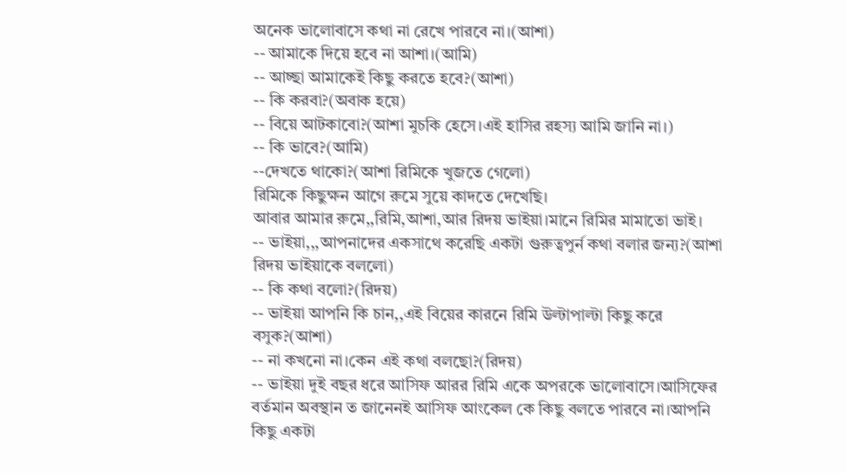অনেক ভালোবাসে কথা না রেখে পারবে না।(আশা)
-- আমাকে দিয়ে হবে না আশা।(আমি)
-- আচ্ছা আমাকেই কিছু করতে হবে?(আশা)
-- কি করবা?(অবাক হয়ে)
-- বিয়ে আটকাবো?(আশা মুচকি হেসে।এই হাসির রহস্য আমি জানি না।)
-- কি ভাবে?(আমি)
--দেখতে থাকো?(আশা রিমিকে খুজতে গেলো)
রিমিকে কিছুক্ষন আগে রুমে সুয়ে কাদতে দেখেছি।
আবার আমার রুমে,,রিমি,আশা,আর রিদয় ভাইয়া।মানে রিমির মামাতো ভাই।
-- ভাইয়া,,,আপনাদের একসাথে করেছি একটা গুরুত্বপুর্ন কথা বলার জন্য?(আশা রিদয় ভাইয়াকে বললো)
-- কি কথা বলো?(রিদয়)
-- ভাইয়া আপনি কি চান,,এই বিয়ের কারনে রিমি উল্টাপাল্টা কিছু করে বসুক?(আশা)
-- না কখনো না।কেন এই কথা বলছো?(রিদয়)
-- ভাইয়া দুই বছর ধরে আসিফ আরর রিমি একে অপরকে ভালোবাসে।আসিফের বর্তমান অবস্থান ত জানেনই আসিফ আংকেল কে কিছু বলতে পারবে না।আপনি কিছু একটা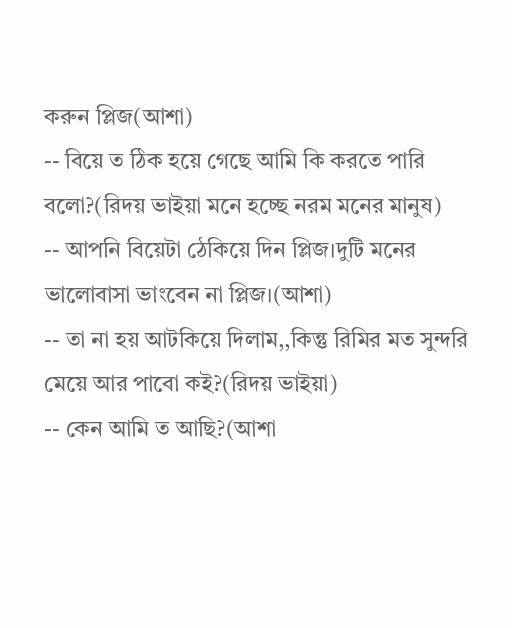করুন প্লিজ(আশা)
-- বিয়ে ত ঠিক হয়ে গেছে আমি কি করতে পারি বলো?(রিদয় ভাইয়া মনে হচ্ছে নরম মনের মানুষ)
-- আপনি বিয়েটা ঠেকিয়ে দিন প্লিজ।দুটি মনের ভালোবাসা ভাংবেন না প্লিজ।(আশা)
-- তা না হয় আটকিয়ে দিলাম,,কিন্তু রিমির মত সুন্দরি মেয়ে আর পাবো কই?(রিদয় ভাইয়া)
-- কেন আমি ত আছি?(আশা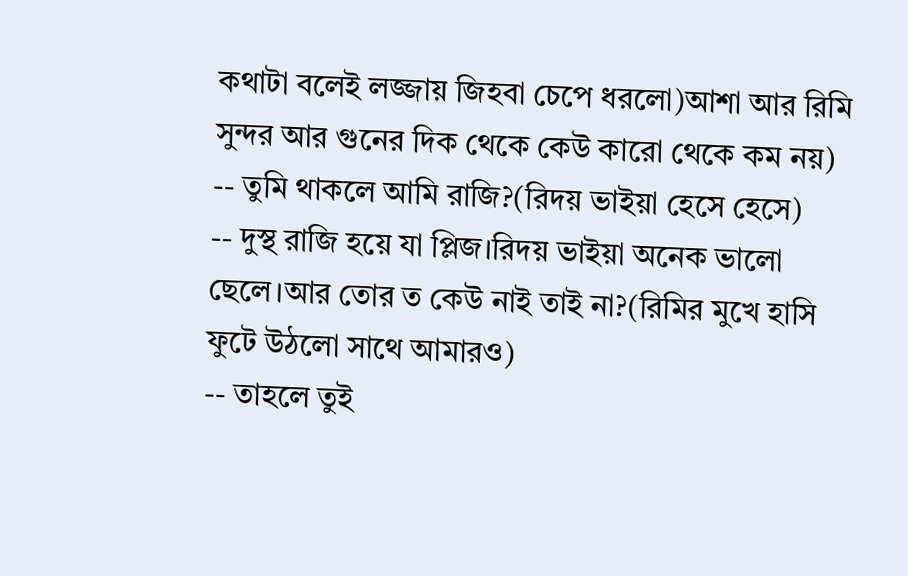কথাটা বলেই লজ্জায় জিহবা চেপে ধরলো)আশা আর রিমি সুন্দর আর গুনের দিক থেকে কেউ কারো থেকে কম নয়)
-- তুমি থাকলে আমি রাজি?(রিদয় ভাইয়া হেসে হেসে)
-- দুস্থ রাজি হয়ে যা প্লিজ।রিদয় ভাইয়া অনেক ভালো ছেলে।আর তোর ত কেউ নাই তাই না?(রিমির মুখে হাসি ফুটে উঠলো সাথে আমারও)
-- তাহলে তুই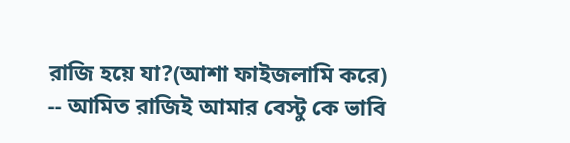রাজি হয়ে যা?(আশা ফাইজলামি করে)
-- আমিত রাজিই আমার বেস্টু কে ভাবি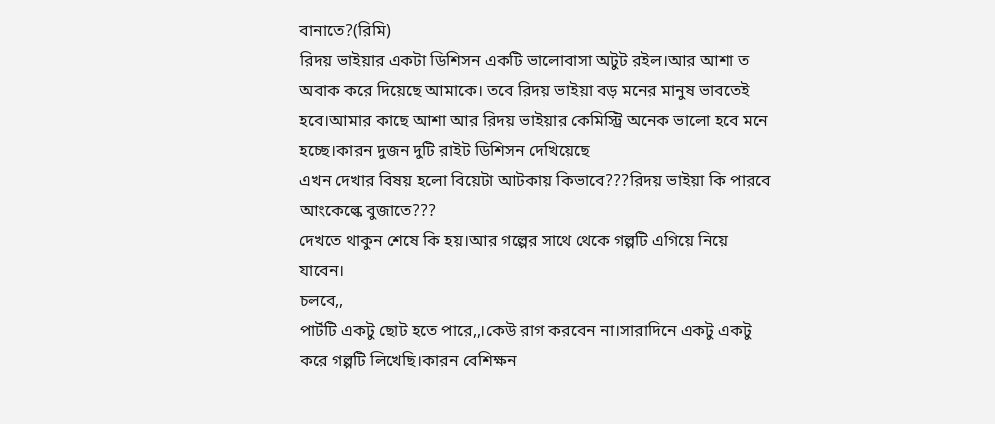বানাতে?(রিমি)
রিদয় ভাইয়ার একটা ডিশিসন একটি ভালোবাসা অটুট রইল।আর আশা ত অবাক করে দিয়েছে আমাকে। তবে রিদয় ভাইয়া বড় মনের মানুষ ভাবতেই হবে।আমার কাছে আশা আর রিদয় ভাইয়ার কেমিস্ট্রি অনেক ভালো হবে মনে হচ্ছে।কারন দুজন দুটি রাইট ডিশিসন দেখিয়েছে
এখন দেখার বিষয় হলো বিয়েটা আটকায় কিভাবে???রিদয় ভাইয়া কি পারবে আংকেল্কে বুজাতে???
দেখতে থাকুন শেষে কি হয়।আর গল্পের সাথে থেকে গল্পটি এগিয়ে নিয়ে যাবেন।
চলবে,,
পার্টটি একটু ছোট হতে পারে,,।কেউ রাগ করবেন না।সারাদিনে একটু একটু করে গল্পটি লিখেছি।কারন বেশিক্ষন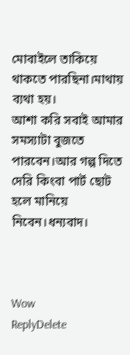মোবাইলে তাকিয়ে থাকতে পারছিনা।মাথায় ব্যথা হয়।
আশা করি সবাই আমার সমস্যাটা বুজতে পারবেন।আর গল্প দিতে দেরি কিংবা পার্ট ছোট হলে মানিয়ে নিবেন।ধন্যবাদ।



Wow
ReplyDelete